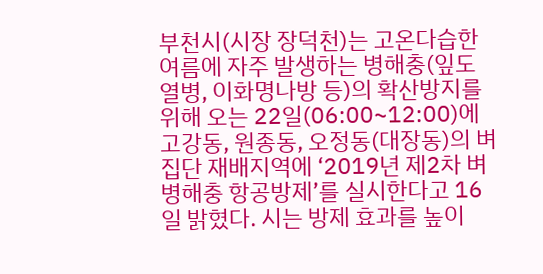부천시(시장 장덕천)는 고온다습한 여름에 자주 발생하는 병해충(잎도열병, 이화명나방 등)의 확산방지를 위해 오는 22일(06:00~12:00)에 고강동, 원종동, 오정동(대장동)의 벼 집단 재배지역에 ‘2019년 제2차 벼 병해충 항공방제’를 실시한다고 16일 밝혔다. 시는 방제 효과를 높이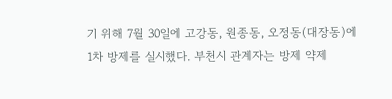기 위해 7월 30일에 고강동, 원종동, 오정동(대장동)에 1차 방제를 실시했다. 부천시 관계자는 방제 약제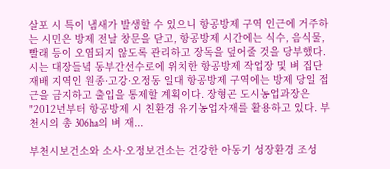살포 시 특이 냄새가 발생할 수 있으니 항공방제 구역 인근에 거주하는 시민은 방제 전날 창문을 닫고, 항공방제 시간에는 식수, 음식물, 빨래 등이 오염되지 않도록 관리하고 장독을 덮어줄 것을 당부했다. 시는 대장들녘 동부간선수로에 위치한 항공방제 작업장 및 벼 집단재배 지역인 원종·고강·오정동 일대 항공방제 구역에는 방제 당일 접근을 금지하고 출입을 통제할 계획이다. 장형곤 도시농업과장은 "2012년부터 항공방제 시 친환경 유기농업자재를 활용하고 있다. 부천시의 총 306ha의 벼 재...

부천시보건소와 소사·오정보건소는 건강한 아동기 성장환경 조성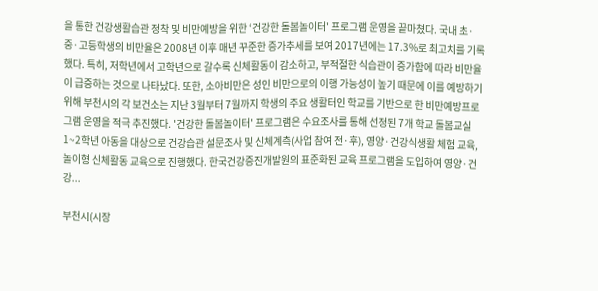을 통한 건강생활습관 정착 및 비만예방을 위한 ‘건강한 돌봄놀이터' 프로그램 운영을 끝마쳤다. 국내 초·중·고등학생의 비만율은 2008년 이후 매년 꾸준한 증가추세를 보여 2017년에는 17.3%로 최고치를 기록했다. 특히, 저학년에서 고학년으로 갈수록 신체활동이 감소하고, 부적절한 식습관이 증가함에 따라 비만율이 급증하는 것으로 나타났다. 또한, 소아비만은 성인 비만으로의 이행 가능성이 높기 때문에 이를 예방하기 위해 부천시의 각 보건소는 지난 3월부터 7월까지 학생의 주요 생활터인 학교를 기반으로 한 비만예방프로그램 운영을 적극 추진했다. '건강한 돌봄놀이터' 프로그램은 수요조사를 통해 선정된 7개 학교 돌봄교실 1~2학년 아동을 대상으로 건강습관 설문조사 및 신체계측(사업 참여 전·후), 영양·건강식생활 체험 교육, 놀이형 신체활동 교육으로 진행했다. 한국건강증진개발원의 표준화된 교육 프로그램을 도입하여 영양·건강...

부천시(시장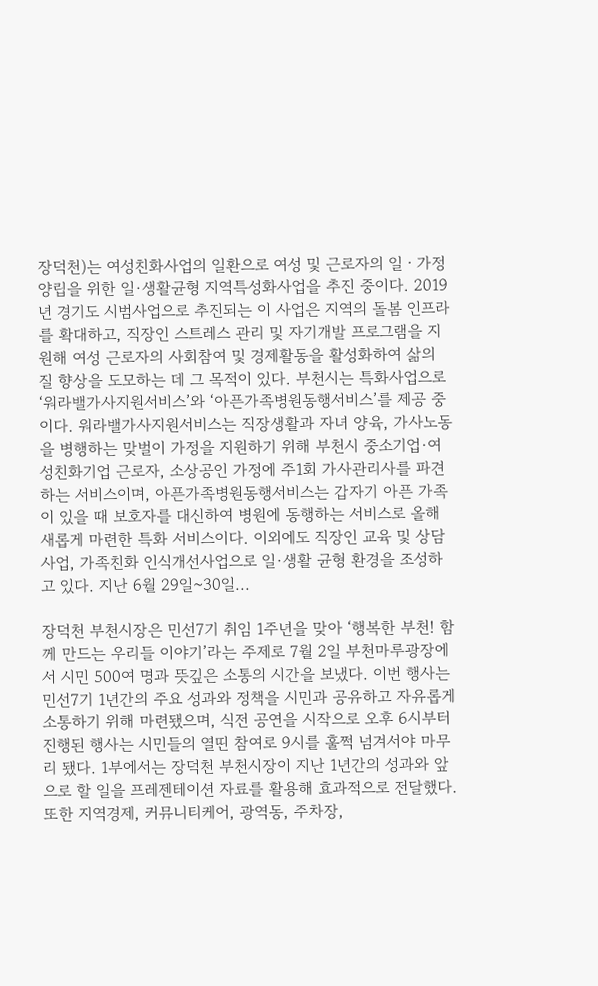장덕천)는 여성친화사업의 일환으로 여성 및 근로자의 일ㆍ가정 양립을 위한 일·생활균형 지역특성화사업을 추진 중이다. 2019년 경기도 시범사업으로 추진되는 이 사업은 지역의 돌봄 인프라를 확대하고, 직장인 스트레스 관리 및 자기개발 프로그램을 지원해 여성 근로자의 사회참여 및 경제활동을 활성화하여 삶의 질 향상을 도모하는 데 그 목적이 있다. 부천시는 특화사업으로 ‘워라밸가사지원서비스’와 ‘아픈가족병원동행서비스’를 제공 중이다. 워라밸가사지원서비스는 직장생활과 자녀 양육, 가사노동을 병행하는 맞벌이 가정을 지원하기 위해 부천시 중소기업·여성친화기업 근로자, 소상공인 가정에 주1회 가사관리사를 파견하는 서비스이며, 아픈가족병원동행서비스는 갑자기 아픈 가족이 있을 때 보호자를 대신하여 병원에 동행하는 서비스로 올해 새롭게 마련한 특화 서비스이다. 이외에도 직장인 교육 및 상담 사업, 가족친화 인식개선사업으로 일·생활 균형 환경을 조성하고 있다. 지난 6월 29일~30일...

장덕천 부천시장은 민선7기 취임 1주년을 맞아 ‘행복한 부천! 함께 만드는 우리들 이야기’라는 주제로 7월 2일 부천마루광장에서 시민 500여 명과 뜻깊은 소통의 시간을 보냈다. 이번 행사는 민선7기 1년간의 주요 성과와 정책을 시민과 공유하고 자유롭게 소통하기 위해 마련됐으며, 식전 공연을 시작으로 오후 6시부터 진행된 행사는 시민들의 열띤 참여로 9시를 훌쩍 넘겨서야 마무리 됐다. 1부에서는 장덕천 부천시장이 지난 1년간의 성과와 앞으로 할 일을 프레젠테이션 자료를 활용해 효과적으로 전달했다. 또한 지역경제, 커뮤니티케어, 광역동, 주차장,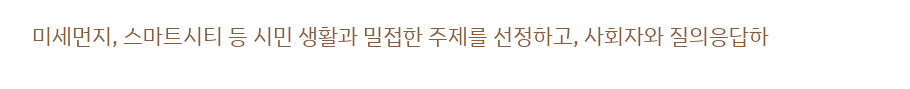미세먼지, 스마트시티 등 시민 생활과 밀접한 주제를 선정하고, 사회자와 질의응답하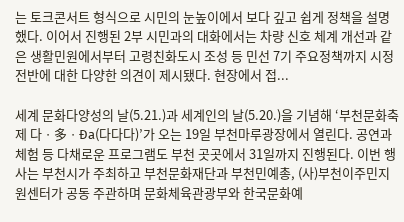는 토크콘서트 형식으로 시민의 눈높이에서 보다 깊고 쉽게 정책을 설명했다. 이어서 진행된 2부 시민과의 대화에서는 차량 신호 체계 개선과 같은 생활민원에서부터 고령친화도시 조성 등 민선 7기 주요정책까지 시정 전반에 대한 다양한 의견이 제시됐다. 현장에서 접...

세계 문화다양성의 날(5.21.)과 세계인의 날(5.20.)을 기념해 ‘부천문화축제 다ㆍ多ㆍÐa(다다다)’가 오는 19일 부천마루광장에서 열린다. 공연과 체험 등 다채로운 프로그램도 부천 곳곳에서 31일까지 진행된다. 이번 행사는 부천시가 주최하고 부천문화재단과 부천민예총, (사)부천이주민지원센터가 공동 주관하며 문화체육관광부와 한국문화예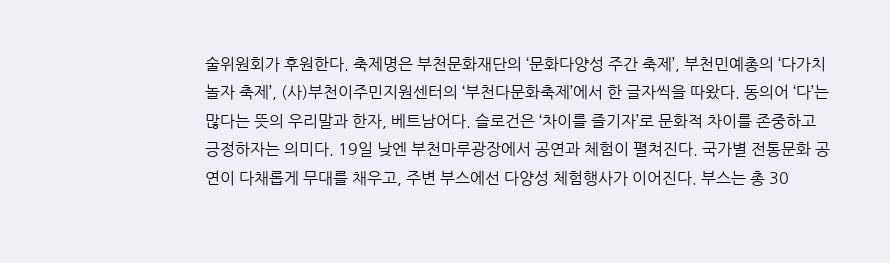술위원회가 후원한다. 축제명은 부천문화재단의 ‘문화다양성 주간 축제’, 부천민예총의 ‘다가치놀자 축제’, (사)부천이주민지원센터의 ‘부천다문화축제’에서 한 글자씩을 따왔다. 동의어 ‘다’는 많다는 뜻의 우리말과 한자, 베트남어다. 슬로건은 ‘차이를 즐기자’로 문화적 차이를 존중하고 긍정하자는 의미다. 19일 낮엔 부천마루광장에서 공연과 체험이 펼쳐진다. 국가별 전통문화 공연이 다채롭게 무대를 채우고, 주변 부스에선 다양성 체험행사가 이어진다. 부스는 총 30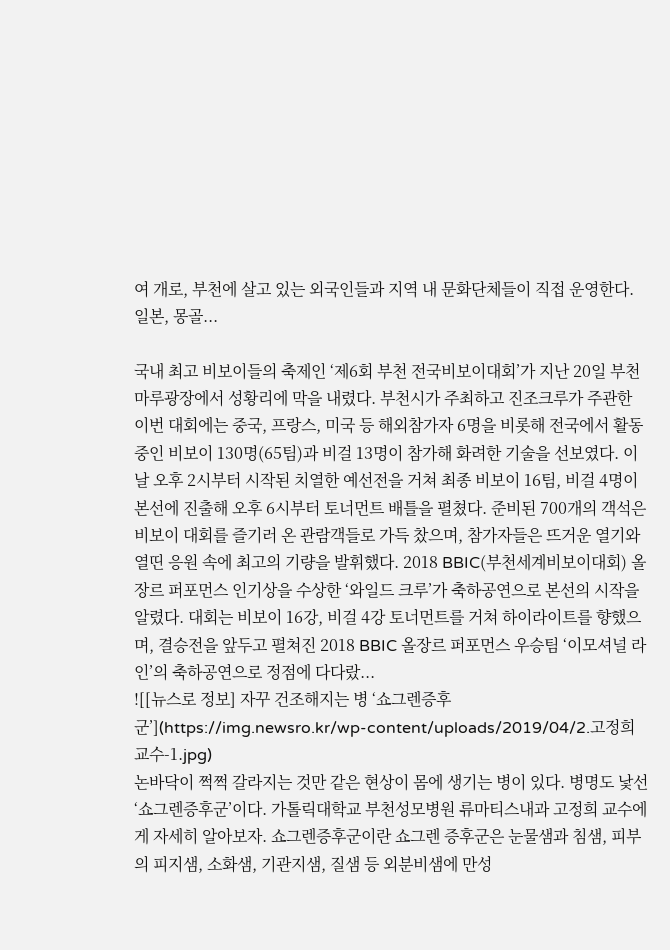여 개로, 부천에 살고 있는 외국인들과 지역 내 문화단체들이 직접 운영한다. 일본, 몽골...

국내 최고 비보이들의 축제인 ‘제6회 부천 전국비보이대회’가 지난 20일 부천마루광장에서 성황리에 막을 내렸다. 부천시가 주최하고 진조크루가 주관한 이번 대회에는 중국, 프랑스, 미국 등 해외참가자 6명을 비롯해 전국에서 활동 중인 비보이 130명(65팀)과 비걸 13명이 참가해 화려한 기술을 선보였다. 이날 오후 2시부터 시작된 치열한 예선전을 거쳐 최종 비보이 16팀, 비걸 4명이 본선에 진출해 오후 6시부터 토너먼트 배틀을 펼쳤다. 준비된 700개의 객석은 비보이 대회를 즐기러 온 관람객들로 가득 찼으며, 참가자들은 뜨거운 열기와 열띤 응원 속에 최고의 기량을 발휘했다. 2018 BBIC(부천세계비보이대회) 올장르 퍼포먼스 인기상을 수상한 ‘와일드 크루’가 축하공연으로 본선의 시작을 알렸다. 대회는 비보이 16강, 비걸 4강 토너먼트를 거쳐 하이라이트를 향했으며, 결승전을 앞두고 펼쳐진 2018 BBIC 올장르 퍼포먼스 우승팀 ‘이모셔널 라인’의 축하공연으로 정점에 다다랐...
![[뉴스로 정보] 자꾸 건조해지는 병 ‘쇼그렌증후군’](https://img.newsro.kr/wp-content/uploads/2019/04/2.고정희교수-1.jpg)
논바닥이 쩍쩍 갈라지는 것만 같은 현상이 몸에 생기는 병이 있다. 병명도 낯선 ‘쇼그렌증후군’이다. 가톨릭대학교 부천성모병원 류마티스내과 고정희 교수에게 자세히 알아보자. 쇼그렌증후군이란 쇼그렌 증후군은 눈물샘과 침샘, 피부의 피지샘, 소화샘, 기관지샘, 질샘 등 외분비샘에 만성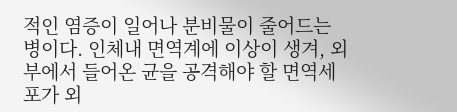적인 염증이 일어나 분비물이 줄어드는 병이다. 인체내 면역계에 이상이 생겨, 외부에서 들어온 균을 공격해야 할 면역세포가 외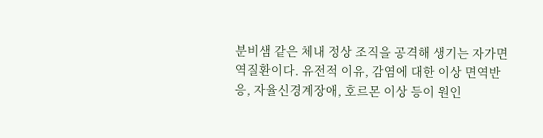분비샘 같은 체내 정상 조직을 공격해 생기는 자가면역질환이다. 유전적 이유, 감염에 대한 이상 면역반응, 자율신경계장애, 호르몬 이상 등이 원인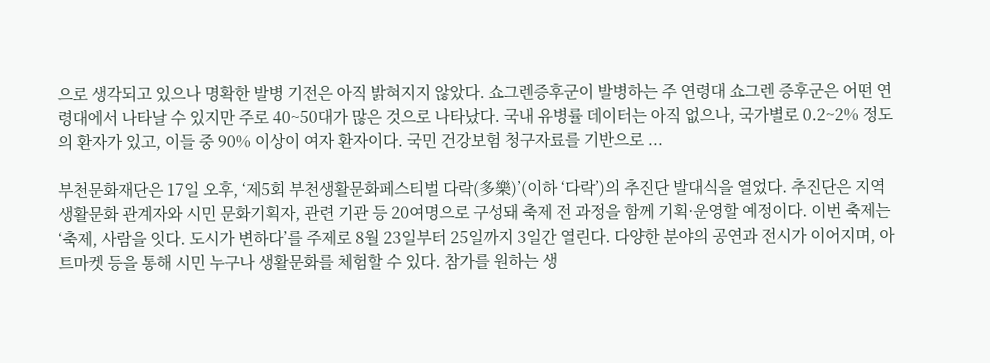으로 생각되고 있으나 명확한 발병 기전은 아직 밝혀지지 않았다. 쇼그렌증후군이 발병하는 주 연령대 쇼그렌 증후군은 어떤 연령대에서 나타날 수 있지만 주로 40~50대가 많은 것으로 나타났다. 국내 유병률 데이터는 아직 없으나, 국가별로 0.2~2% 정도의 환자가 있고, 이들 중 90% 이상이 여자 환자이다. 국민 건강보험 청구자료를 기반으로 ...

부천문화재단은 17일 오후, ‘제5회 부천생활문화페스티벌 다락(多樂)’(이하 ‘다락’)의 추진단 발대식을 열었다. 추진단은 지역 생활문화 관계자와 시민 문화기획자, 관련 기관 등 20여명으로 구성돼 축제 전 과정을 함께 기획·운영할 예정이다. 이번 축제는 ‘축제, 사람을 잇다. 도시가 변하다’를 주제로 8월 23일부터 25일까지 3일간 열린다. 다양한 분야의 공연과 전시가 이어지며, 아트마켓 등을 통해 시민 누구나 생활문화를 체험할 수 있다. 참가를 원하는 생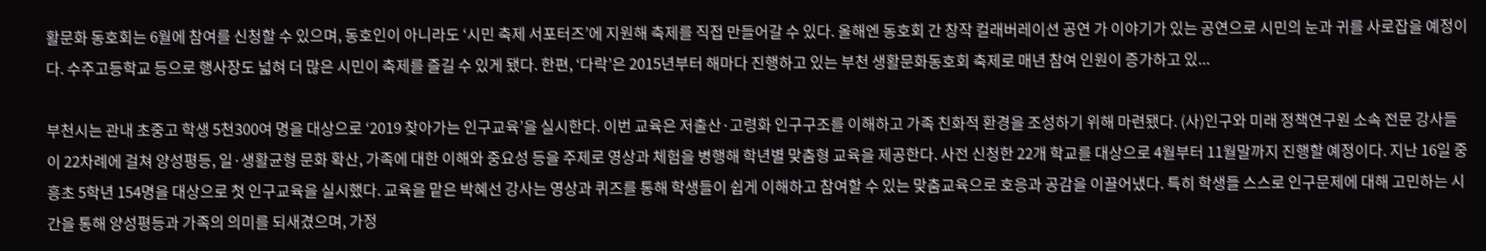활문화 동호회는 6월에 참여를 신청할 수 있으며, 동호인이 아니라도 ‘시민 축제 서포터즈’에 지원해 축제를 직접 만들어갈 수 있다. 올해엔 동호회 간 창작 컬래버레이션 공연 가 이야기가 있는 공연으로 시민의 눈과 귀를 사로잡을 예정이다. 수주고등학교 등으로 행사장도 넓혀 더 많은 시민이 축제를 즐길 수 있게 됐다. 한편, ‘다락’은 2015년부터 해마다 진행하고 있는 부천 생활문화동호회 축제로 매년 참여 인원이 증가하고 있...

부천시는 관내 초중고 학생 5천300여 명을 대상으로 ‘2019 찾아가는 인구교육’을 실시한다. 이번 교육은 저출산·고령화 인구구조를 이해하고 가족 친화적 환경을 조성하기 위해 마련됐다. (사)인구와 미래 정책연구원 소속 전문 강사들이 22차례에 걸쳐 양성평등, 일·생활균형 문화 확산, 가족에 대한 이해와 중요성 등을 주제로 영상과 체험을 병행해 학년별 맞춤형 교육을 제공한다. 사전 신청한 22개 학교를 대상으로 4월부터 11월말까지 진행할 예정이다. 지난 16일 중흥초 5학년 154명을 대상으로 첫 인구교육을 실시했다. 교육을 맡은 박혜선 강사는 영상과 퀴즈를 통해 학생들이 쉽게 이해하고 참여할 수 있는 맞춤교육으로 호응과 공감을 이끌어냈다. 특히 학생들 스스로 인구문제에 대해 고민하는 시간을 통해 양성평등과 가족의 의미를 되새겼으며, 가정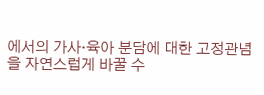에서의 가사·육아 분담에 대한 고정관념을 자연스럽게 바꿀 수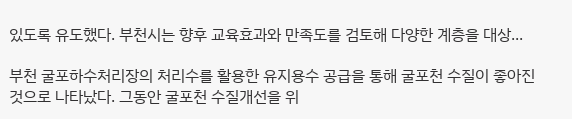있도록 유도했다. 부천시는 향후 교육효과와 만족도를 검토해 다양한 계층을 대상...

부천 굴포하수처리장의 처리수를 활용한 유지용수 공급을 통해 굴포천 수질이 좋아진 것으로 나타났다. 그동안 굴포천 수질개선을 위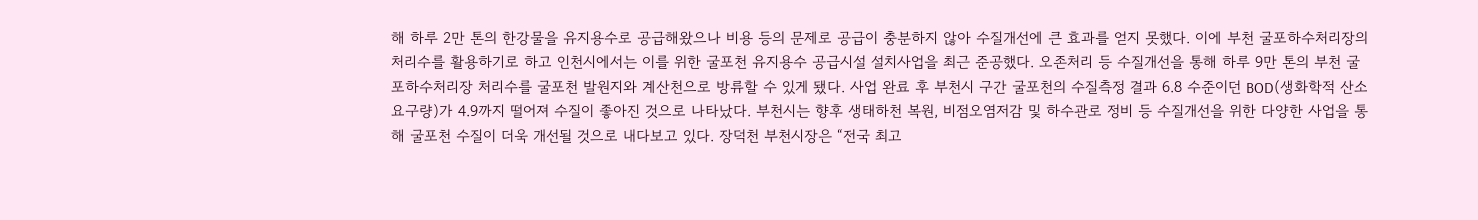해 하루 2만 톤의 한강물을 유지용수로 공급해왔으나 비용 등의 문제로 공급이 충분하지 않아 수질개선에 큰 효과를 얻지 못했다. 이에 부천 굴포하수처리장의 처리수를 활용하기로 하고 인천시에서는 이를 위한 굴포천 유지용수 공급시설 설치사업을 최근 준공했다. 오존처리 등 수질개선을 통해 하루 9만 톤의 부천 굴포하수처리장 처리수를 굴포천 발원지와 계산천으로 방류할 수 있게 됐다. 사업 완료 후 부천시 구간 굴포천의 수질측정 결과 6.8 수준이던 BOD(생화학적 산소요구량)가 4.9까지 떨어져 수질이 좋아진 것으로 나타났다. 부천시는 향후 생태하천 복원, 비점오염저감 및 하수관로 정비 등 수질개선을 위한 다양한 사업을 통해 굴포천 수질이 더욱 개선될 것으로 내다보고 있다. 장덕천 부천시장은 “전국 최고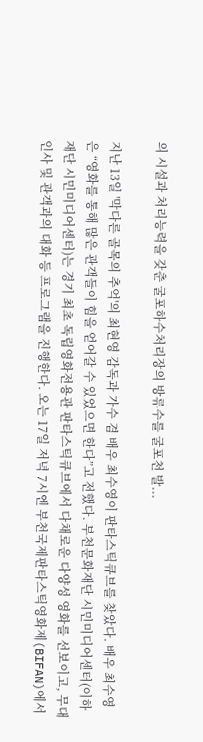의 시설과 처리능력을 갖춘 굴포하수처리장의 방류수를 굴포천 발...

지난 13일 '막다른 골목의 추억'의 최현영 감독과 가수 겸 배우 최수영이 판타스틱큐브를 찾았다. 배우 최수영은 “영화를 통해 많은 관객들이 힘을 얻어갈 수 있었으면 한다”고 전했다. 부천문화재단 시민미디어센터(이하 재단 시민미디어센터)는 경기 최초 독립영화전용관 판타스틱큐브에서 다채로운 다양성 영화를 선보이고, 무대인사 및 관객과의 대화 등 프로그램을 진행한다. 오는 17일 저녁 7시엔 부천국제판타스틱영화제(BIFAN)에서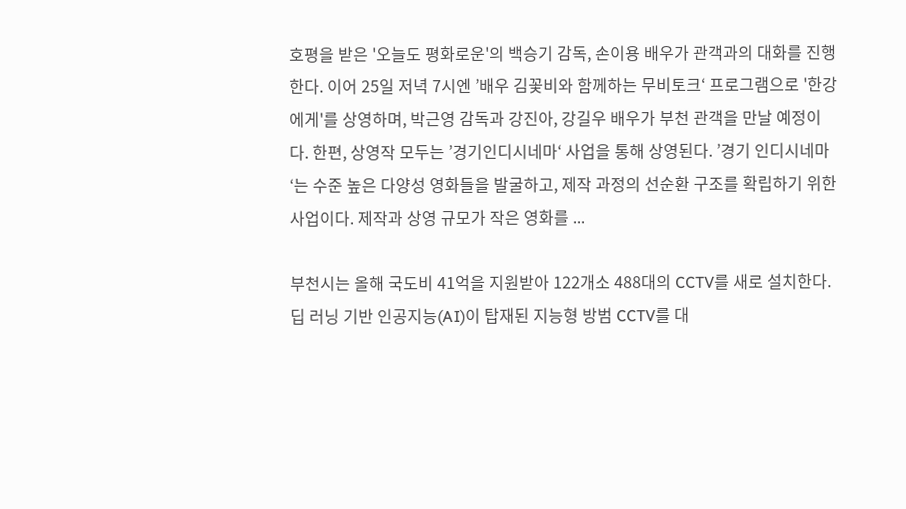호평을 받은 '오늘도 평화로운'의 백승기 감독, 손이용 배우가 관객과의 대화를 진행한다. 이어 25일 저녁 7시엔 ’배우 김꽃비와 함께하는 무비토크‘ 프로그램으로 '한강에게'를 상영하며, 박근영 감독과 강진아, 강길우 배우가 부천 관객을 만날 예정이다. 한편, 상영작 모두는 ’경기인디시네마‘ 사업을 통해 상영된다. ’경기 인디시네마‘는 수준 높은 다양성 영화들을 발굴하고, 제작 과정의 선순환 구조를 확립하기 위한 사업이다. 제작과 상영 규모가 작은 영화를 ...

부천시는 올해 국도비 41억을 지원받아 122개소 488대의 CCTV를 새로 설치한다. 딥 러닝 기반 인공지능(AI)이 탑재된 지능형 방범 CCTV를 대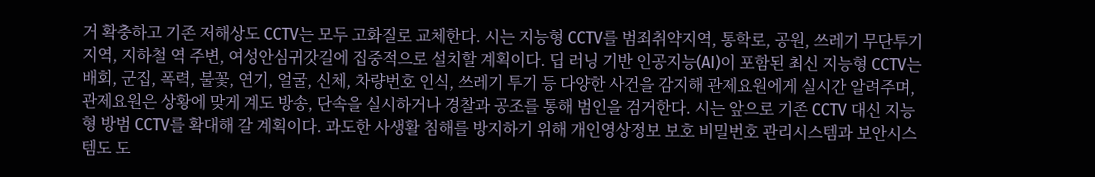거 확충하고 기존 저해상도 CCTV는 모두 고화질로 교체한다. 시는 지능형 CCTV를 범죄취약지역, 통학로, 공원, 쓰레기 무단투기지역, 지하철 역 주변, 여성안심귀갓길에 집중적으로 설치할 계획이다. 딥 러닝 기반 인공지능(AI)이 포함된 최신 지능형 CCTV는 배회, 군집, 폭력, 불꽃, 연기, 얼굴, 신체, 차량번호 인식, 쓰레기 투기 등 다양한 사건을 감지해 관제요원에게 실시간 알려주며, 관제요원은 상황에 맞게 계도 방송, 단속을 실시하거나 경찰과 공조를 통해 범인을 검거한다. 시는 앞으로 기존 CCTV 대신 지능형 방범 CCTV를 확대해 갈 계획이다. 과도한 사생활 침해를 방지하기 위해 개인영상정보 보호 비밀번호 관리시스템과 보안시스템도 도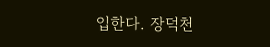입한다. 장덕천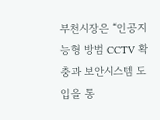부천시장은 “인공지능형 방범 CCTV 확충과 보안시스템 도입을 통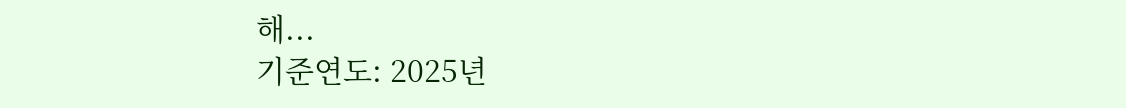해...
기준연도: 2025년